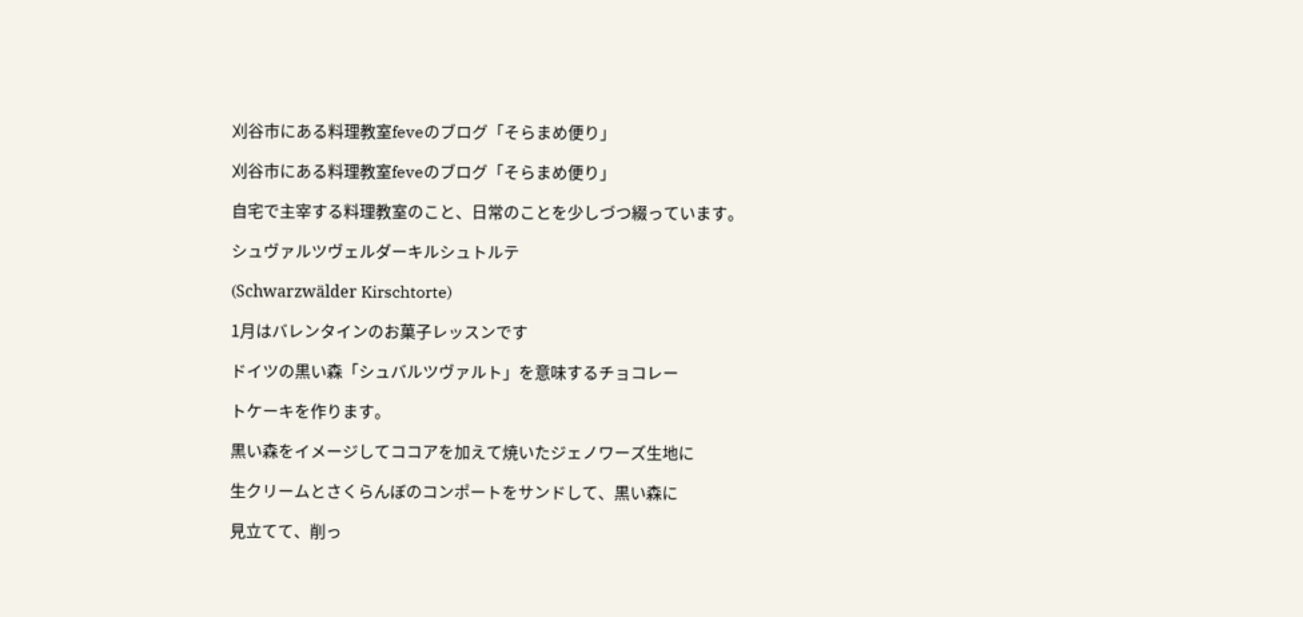刈谷市にある料理教室feveのブログ「そらまめ便り」

刈谷市にある料理教室feveのブログ「そらまめ便り」

自宅で主宰する料理教室のこと、日常のことを少しづつ綴っています。

シュヴァルツヴェルダーキルシュトルテ

(Schwarzwälder Kirschtorte)

1月はバレンタインのお菓子レッスンです

ドイツの黒い森「シュバルツヴァルト」を意味するチョコレー

トケーキを作ります。

黒い森をイメージしてココアを加えて焼いたジェノワーズ生地に

生クリームとさくらんぼのコンポートをサンドして、黒い森に

見立てて、削っ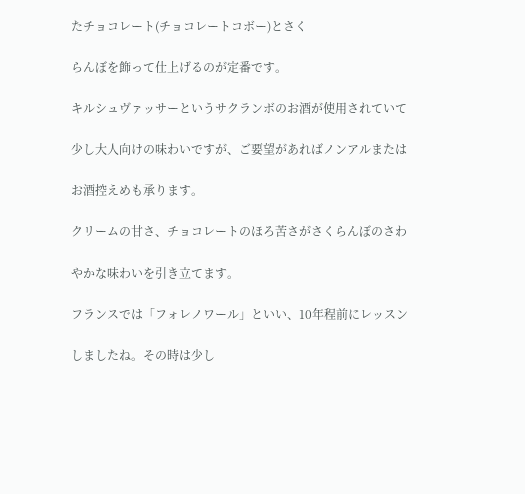たチョコレート(チョコレートコボー)とさく

らんぼを飾って仕上げるのが定番です。

キルシュヴァッサーというサクランボのお酒が使用されていて

少し大人向けの味わいですが、ご要望があればノンアルまたは

お酒控えめも承ります。

クリームの甘さ、チョコレートのほろ苦さがさくらんぼのさわ

やかな味わいを引き立てます。

フランスでは「フォレノワール」といい、10年程前にレッスン

しましたね。その時は少し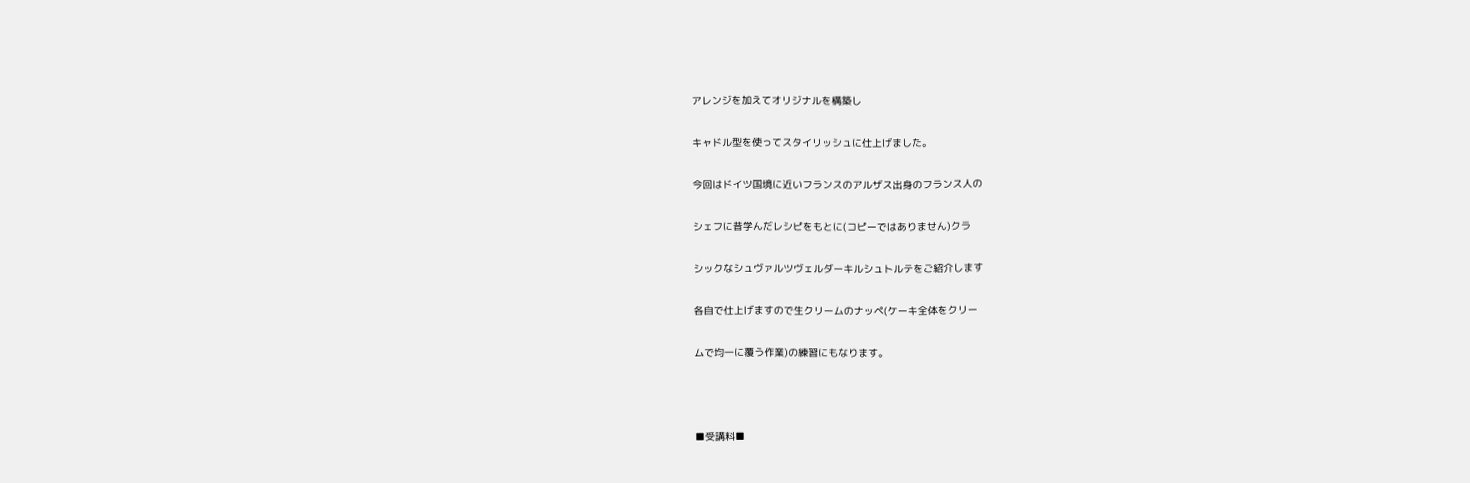アレンジを加えてオリジナルを構築し

キャドル型を使ってスタイリッシュに仕上げました。

今回はドイツ国境に近いフランスのアルザス出身のフランス人の

シェフに昔学んだレシピをもとに(コピーではありません)クラ

シックなシュヴァルツヴェルダーキルシュトルテをご紹介します

各自で仕上げますので生クリームのナッペ(ケーキ全体をクリー

ムで均一に覆う作業)の練習にもなります。



■受講料■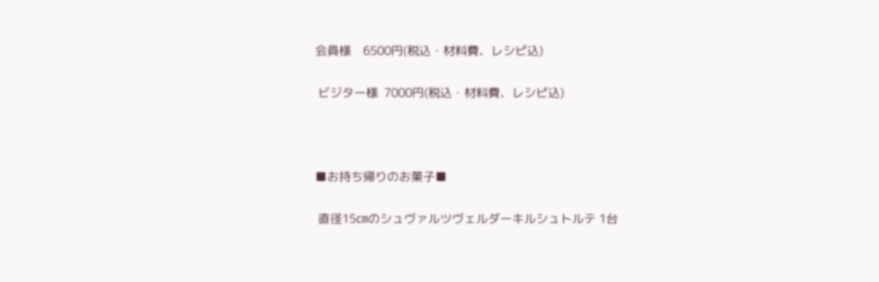会員様    6500円(税込・材料費、レシピ込)

 ビジター様  7000円(税込・材料費、レシピ込)



■お持ち帰りのお菓子■

 直径15㎝のシュヴァルツヴェルダーキルシュトルテ 1台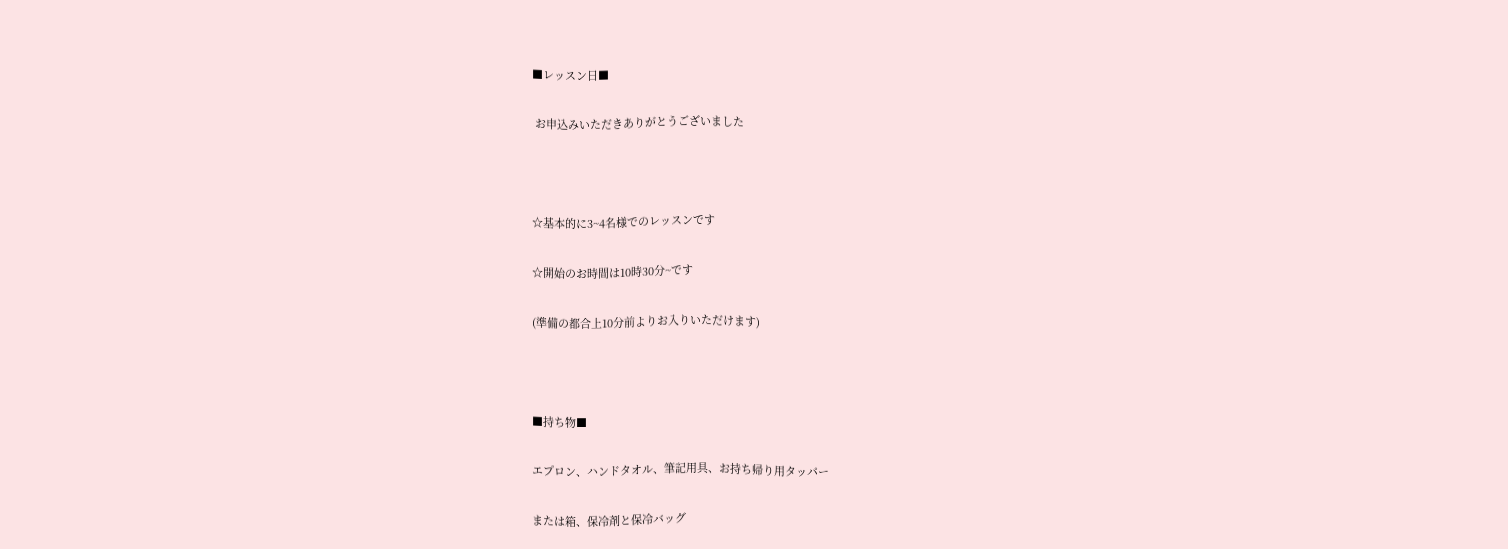■レッスン日■

 お申込みいただきありがとうございました



☆基本的に3~4名様でのレッスンです

☆開始のお時間は10時30分~です

(準備の都合上10分前よりお入りいただけます)



■持ち物■

エプロン、ハンドタオル、筆記用具、お持ち帰り用タッパー

または箱、保冷剤と保冷バッグ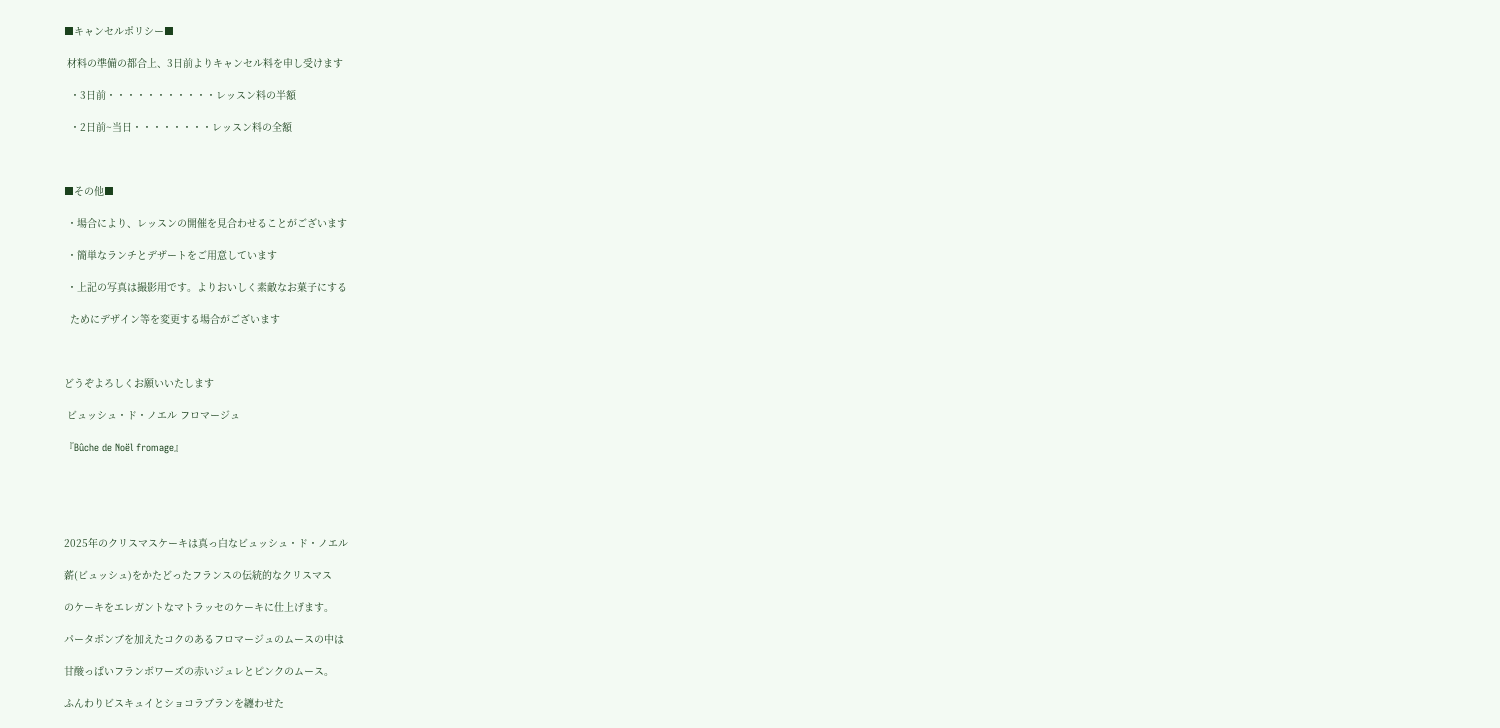■キャンセルポリシー■

 材料の準備の都合上、3日前よりキャンセル料を申し受けます

  ・3日前・・・・・・・・・・・レッスン料の半額

  ・2日前~当日・・・・・・・・レッスン料の全額



■その他■

 ・場合により、レッスンの開催を見合わせることがございます

 ・簡単なランチとデザートをご用意しています

 ・上記の写真は撮影用です。よりおいしく素敵なお菓子にする

  ためにデザイン等を変更する場合がございます



どうぞよろしくお願いいたします

 ビュッシュ・ド・ノエル フロマージュ

『Bûche de Noël fromage』





2025年のクリスマスケーキは真っ白なビュッシュ・ド・ノエル

薪(ビュッシュ)をかたどったフランスの伝統的なクリスマス

のケーキをエレガントなマトラッセのケーキに仕上げます。

パータボンブを加えたコクのあるフロマージュのムースの中は

甘酸っぱいフランボワーズの赤いジュレとピンクのムース。

ふんわりビスキュイとショコラブランを纏わせた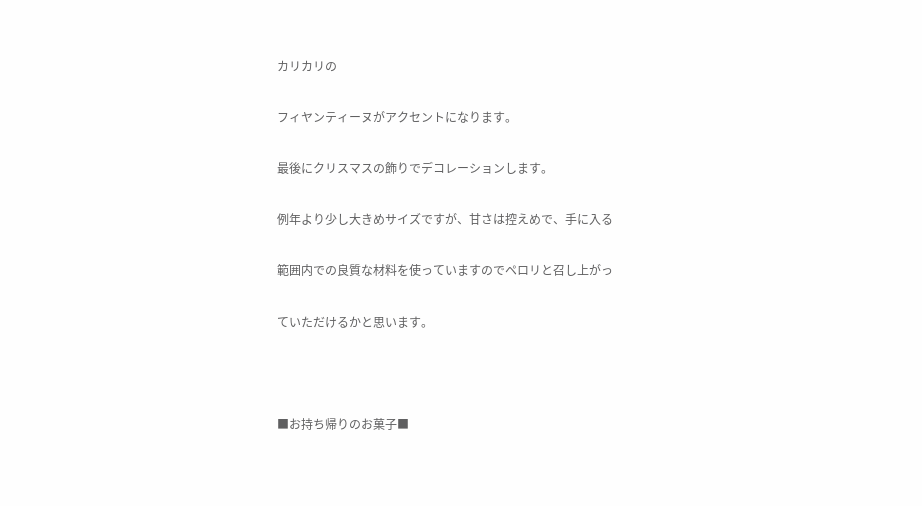カリカリの

フィヤンティーヌがアクセントになります。

最後にクリスマスの飾りでデコレーションします。

例年より少し大きめサイズですが、甘さは控えめで、手に入る

範囲内での良質な材料を使っていますのでペロリと召し上がっ

ていただけるかと思います。



■お持ち帰りのお菓子■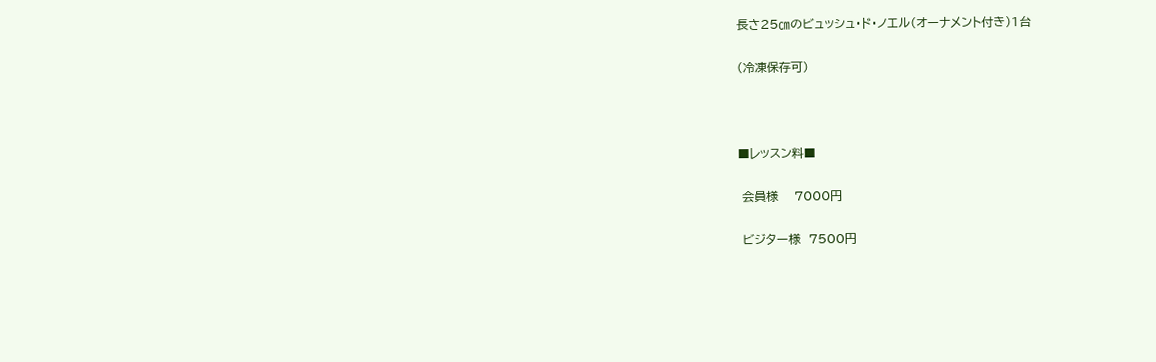長さ25㎝のビュッシュ・ド・ノエル(オーナメント付き)1台

(冷凍保存可)



■レッスン料■

 会員様    7000円

 ビジター様  7500円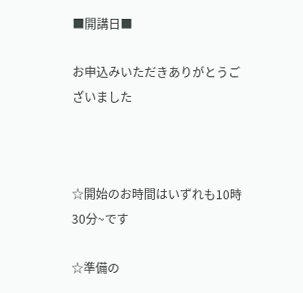■開講日■

お申込みいただきありがとうございました



☆開始のお時間はいずれも10時30分~です

☆準備の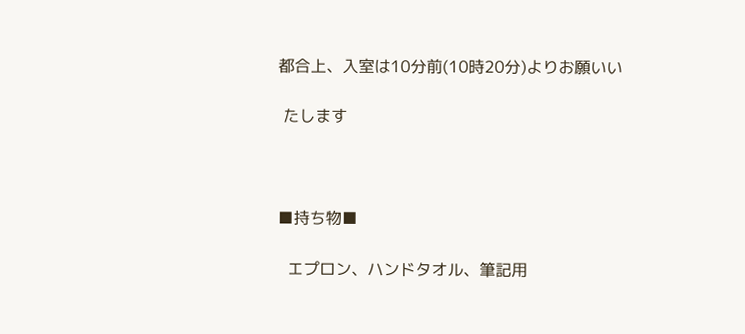都合上、入室は10分前(10時20分)よりお願いい

 たします



■持ち物■

  エプロン、ハンドタオル、筆記用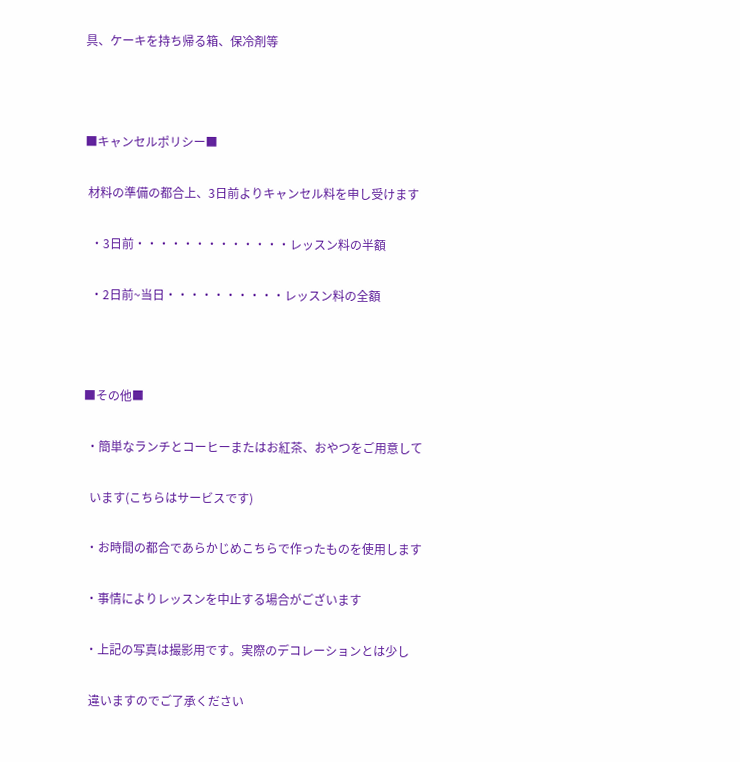具、ケーキを持ち帰る箱、保冷剤等



■キャンセルポリシー■

 材料の準備の都合上、3日前よりキャンセル料を申し受けます

  ・3日前・・・・・・・・・・・・・レッスン料の半額

  ・2日前~当日・・・・・・・・・・レッスン料の全額



■その他■

 ・簡単なランチとコーヒーまたはお紅茶、おやつをご用意して

  います(こちらはサービスです)

 ・お時間の都合であらかじめこちらで作ったものを使用します

 ・事情によりレッスンを中止する場合がございます

 ・上記の写真は撮影用です。実際のデコレーションとは少し

  違いますのでご了承ください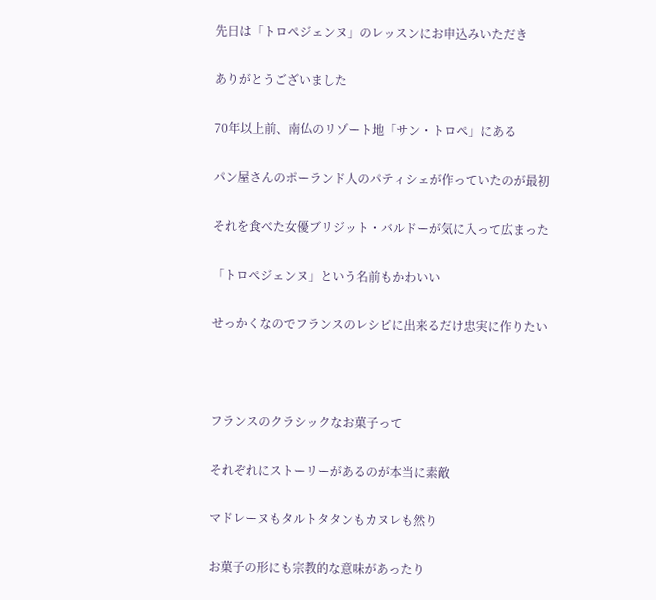先日は「トロぺジェンヌ」のレッスンにお申込みいただき

ありがとうございました

70年以上前、南仏のリゾート地「サン・トロぺ」にある

パン屋さんのポーランド人のパティシェが作っていたのが最初

それを食べた女優ブリジット・バルドーが気に入って広まった

「トロぺジェンヌ」という名前もかわいい

せっかくなのでフランスのレシピに出来るだけ忠実に作りたい



フランスのクラシックなお菓子って

それぞれにストーリーがあるのが本当に素敵

マドレーヌもタルトタタンもカヌレも然り

お菓子の形にも宗教的な意味があったり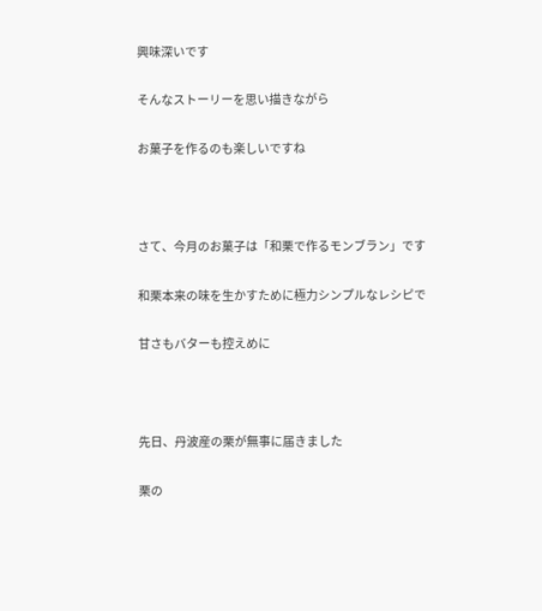興味深いです

そんなストーリーを思い描きながら

お菓子を作るのも楽しいですね



さて、今月のお菓子は「和栗で作るモンブラン」です

和栗本来の味を生かすために極力シンプルなレシピで

甘さもバターも控えめに



先日、丹波産の栗が無事に届きました

栗の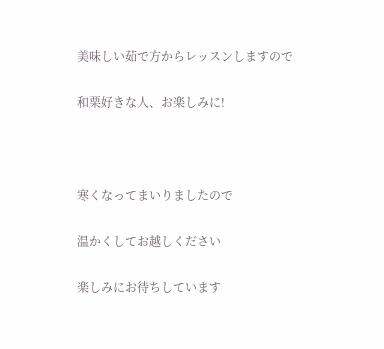美味しい茹で方からレッスンしますので

和栗好きな人、お楽しみに!



寒くなってまいりましたので

温かくしてお越しください

楽しみにお待ちしています